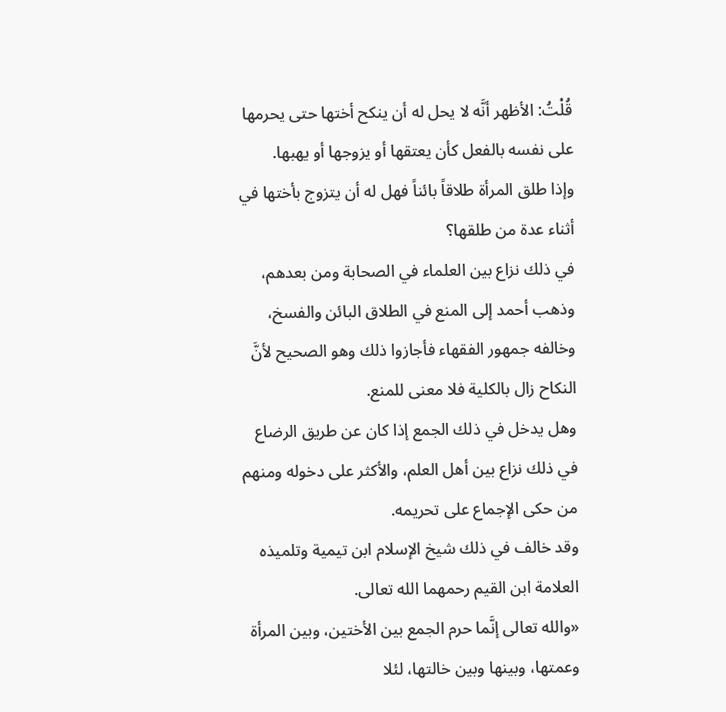قُلْتُ: الأظهر أنَّه لا يحل له أن ينكح أختها حتى يحرمها على نفسه بالفعل كأن يعتقها أو يزوجها أو يهبها.
وإذا طلق المرأة طلاقاً بائناً فهل له أن يتزوج بأختها في أثناء عدة من طلقها؟
في ذلك نزاع بين العلماء في الصحابة ومن بعدهم، وذهب أحمد إلى المنع في الطلاق البائن والفسخ، وخالفه جمهور الفقهاء فأجازوا ذلك وهو الصحيح لأنَّ النكاح زال بالكلية فلا معنى للمنع.
وهل يدخل في ذلك الجمع إذا كان عن طريق الرضاع في ذلك نزاع بين أهل العلم، والأكثر على دخوله ومنهم من حكى الإجماع على تحريمه.
وقد خالف في ذلك شيخ الإسلام ابن تيمية وتلميذه العلامة ابن القيم رحمهما الله تعالى.
«والله تعالى إنَّما حرم الجمع بين الأختين، وبين المرأة وعمتها، وبينها وبين خالتها، لئلا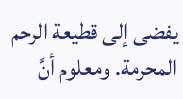يفضى إلى قطيعة الرحم المحرمة. ومعلوم أنَّ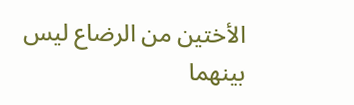الأختين من الرضاع ليس بينهما